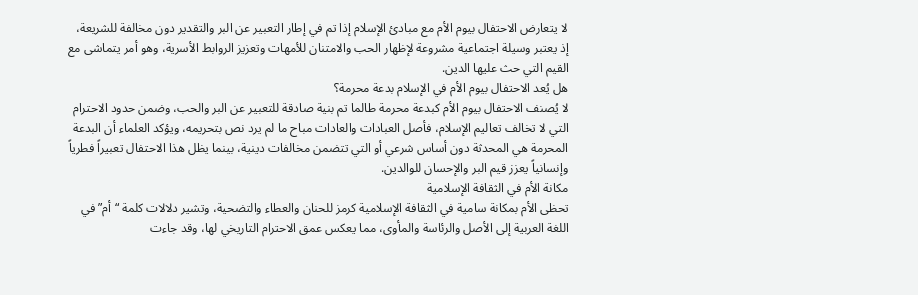لا يتعارض الاحتفال بيوم الأم مع مبادئ الإسلام إذا تم في إطار التعبير عن البر والتقدير دون مخالفة للشريعة، إذ يعتبر وسيلة اجتماعية مشروعة لإظهار الحب والامتنان للأمهات وتعزيز الروابط الأسرية، وهو أمر يتماشى مع القيم التي حث عليها الدين.
هل يُعد الاحتفال بيوم الأم في الإسلام بدعة محرمة؟
لا يُصنف الاحتفال بيوم الأم كبدعة محرمة طالما تم بنية صادقة للتعبير عن البر والحب، وضمن حدود الاحترام التي لا تخالف تعاليم الإسلام، فأصل العبادات والعادات مباح ما لم يرد نص بتحريمه، ويؤكد العلماء أن البدعة المحرمة هي المحدثة دون أساس شرعي أو التي تتضمن مخالفات دينية، بينما يظل هذا الاحتفال تعبيراً فطرياً وإنسانياً يعزز قيم البر والإحسان للوالدين.
مكانة الأم في الثقافة الإسلامية
تحظى الأم بمكانة سامية في الثقافة الإسلامية كرمز للحنان والعطاء والتضحية، وتشير دلالات كلمة “أم” في اللغة العربية إلى الأصل والرئاسة والمأوى، مما يعكس عمق الاحترام التاريخي لها، وقد جاءت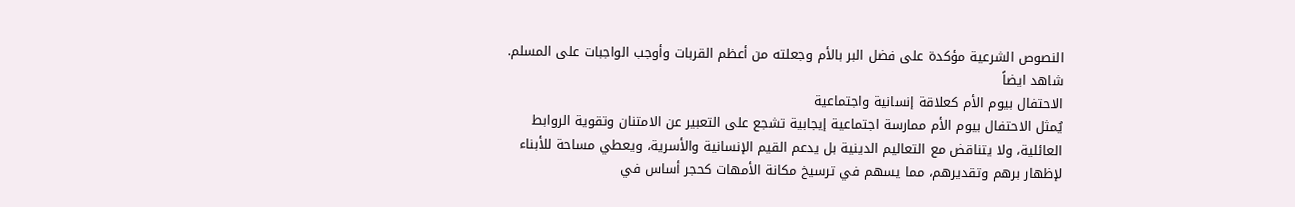النصوص الشرعية مؤكدة على فضل البر بالأم وجعلته من أعظم القربات وأوجب الواجبات على المسلم.
شاهد ايضاً
الاحتفال بيوم الأم كعلاقة إنسانية واجتماعية
يُمثل الاحتفال بيوم الأم ممارسة اجتماعية إيجابية تشجع على التعبير عن الامتنان وتقوية الروابط العائلية، ولا يتناقض مع التعاليم الدينية بل يدعم القيم الإنسانية والأسرية، ويعطي مساحة للأبناء لإظهار برهم وتقديرهم، مما يسهم في ترسيخ مكانة الأمهات كحجر أساس في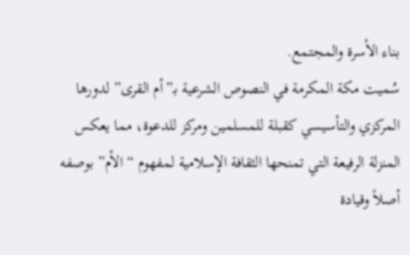بناء الأسرة والمجتمع.
سُميت مكة المكرمة في النصوص الشرعية بـ”أم القرى” لدورها المركزي والتأسيسي كقبلة للمسلمين ومركز للدعوة، مما يعكس المنزلة الرفيعة التي تمنحها الثقافة الإسلامية لمفهوم “الأم” بوصفه أصلاً وقيادة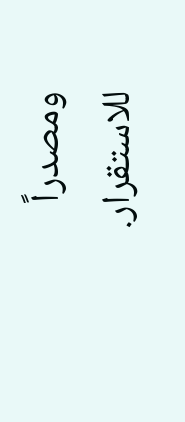ومصدراً للاستقرار.